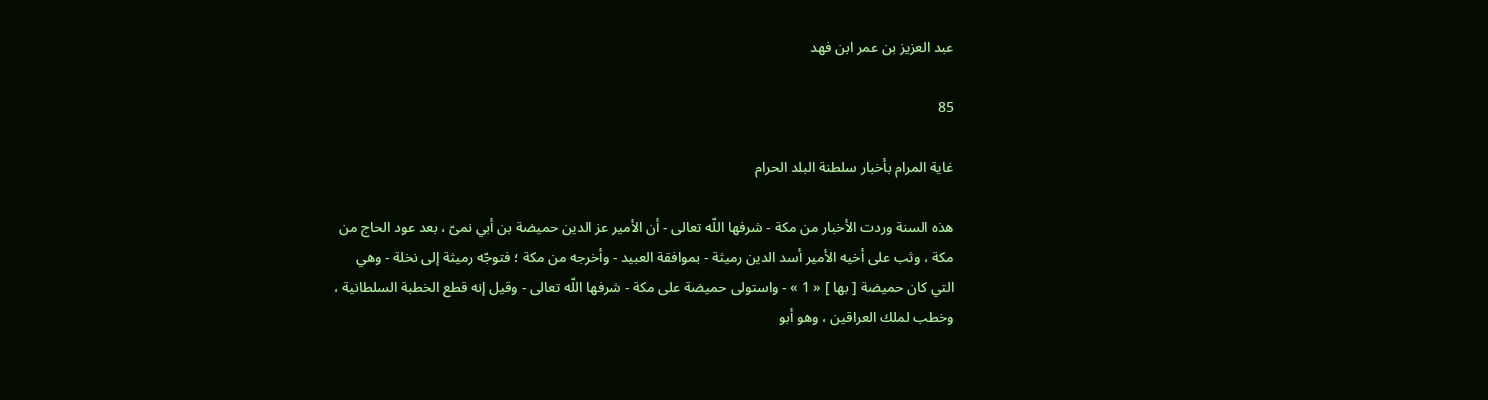عبد العزيز بن عمر ابن فهد

85

غاية المرام بأخبار سلطنة البلد الحرام

هذه السنة وردت الأخبار من مكة - شرفها اللّه تعالى - أن الأمير عز الدين حميضة بن أبي نمىّ ، بعد عود الحاج من مكة ، وثب على أخيه الأمير أسد الدين رميثة - بموافقة العبيد - وأخرجه من مكة ؛ فتوجّه رميثة إلى نخلة - وهي التي كان حميضة [ بها ] « 1 » - واستولى حميضة على مكة - شرفها اللّه تعالى - وقيل إنه قطع الخطبة السلطانية ، وخطب لملك العراقين ، وهو أبو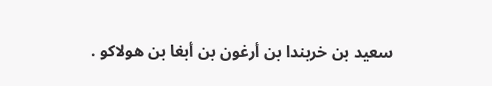سعيد بن خربندا بن أرغون بن أبغا بن هولاكو .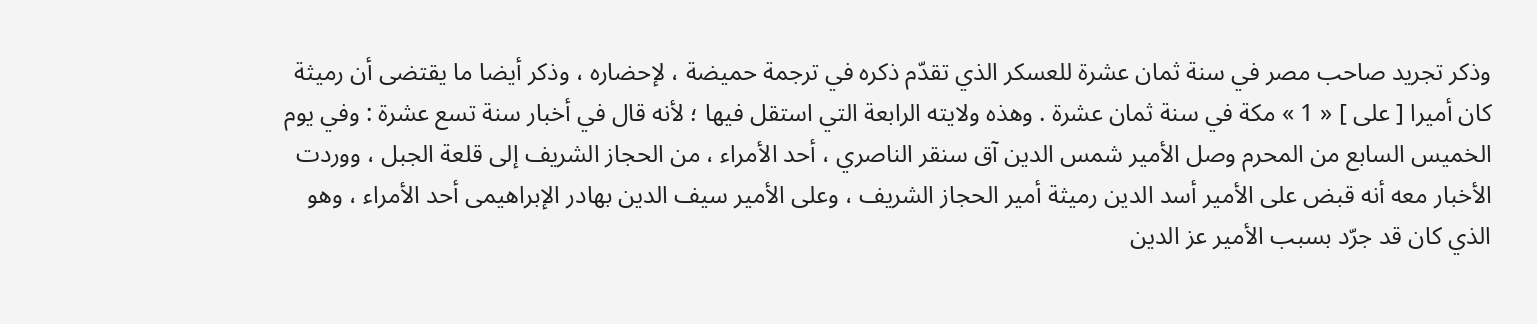وذكر تجريد صاحب مصر في سنة ثمان عشرة للعسكر الذي تقدّم ذكره في ترجمة حميضة ، لإحضاره ، وذكر أيضا ما يقتضى أن رميثة كان أميرا [ على ] « 1 » مكة في سنة ثمان عشرة . وهذه ولايته الرابعة التي استقل فيها ؛ لأنه قال في أخبار سنة تسع عشرة : وفي يوم الخميس السابع من المحرم وصل الأمير شمس الدين آق سنقر الناصري ، أحد الأمراء ، من الحجاز الشريف إلى قلعة الجبل ، ووردت الأخبار معه أنه قبض على الأمير أسد الدين رميثة أمير الحجاز الشريف ، وعلى الأمير سيف الدين بهادر الإبراهيمى أحد الأمراء ، وهو الذي كان قد جرّد بسبب الأمير عز الدين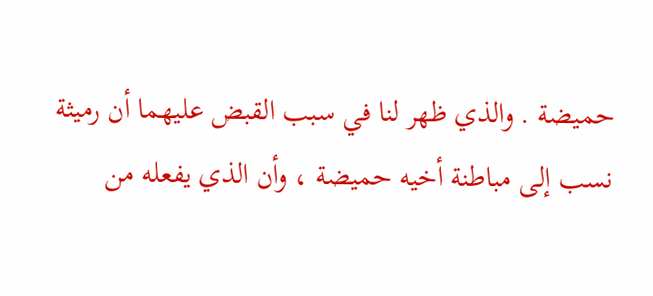حميضة . والذي ظهر لنا في سبب القبض عليهما أن رميثة نسب إلى مباطنة أخيه حميضة ، وأن الذي يفعله من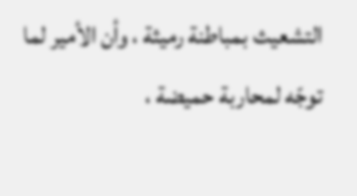التشعيث بمباطنة رميثة ، وأن الأمير لما توجّه لمحاربة حميضة ،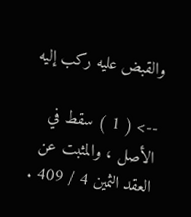والقبض عليه ركب إليه

--> ( 1 ) سقط في الأصل ، والمثبت عن العقد الثمين 4 / 409 .